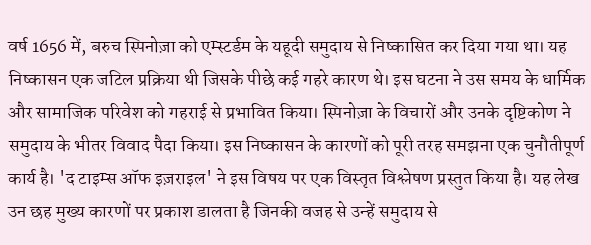वर्ष 1656 में, बरुच स्पिनोज़ा को एम्स्टर्डम के यहूदी समुदाय से निष्कासित कर दिया गया था। यह निष्कासन एक जटिल प्रक्रिया थी जिसके पीछे कई गहरे कारण थे। इस घटना ने उस समय के धार्मिक और सामाजिक परिवेश को गहराई से प्रभावित किया। स्पिनोज़ा के विचारों और उनके दृष्टिकोण ने समुदाय के भीतर विवाद पैदा किया। इस निष्कासन के कारणों को पूरी तरह समझना एक चुनौतीपूर्ण कार्य है। 'द टाइम्स ऑफ इज़राइल' ने इस विषय पर एक विस्तृत विश्लेषण प्रस्तुत किया है। यह लेख उन छह मुख्य कारणों पर प्रकाश डालता है जिनकी वजह से उन्हें समुदाय से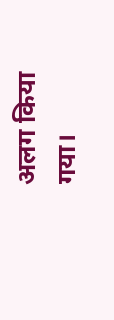अलग किया गया।